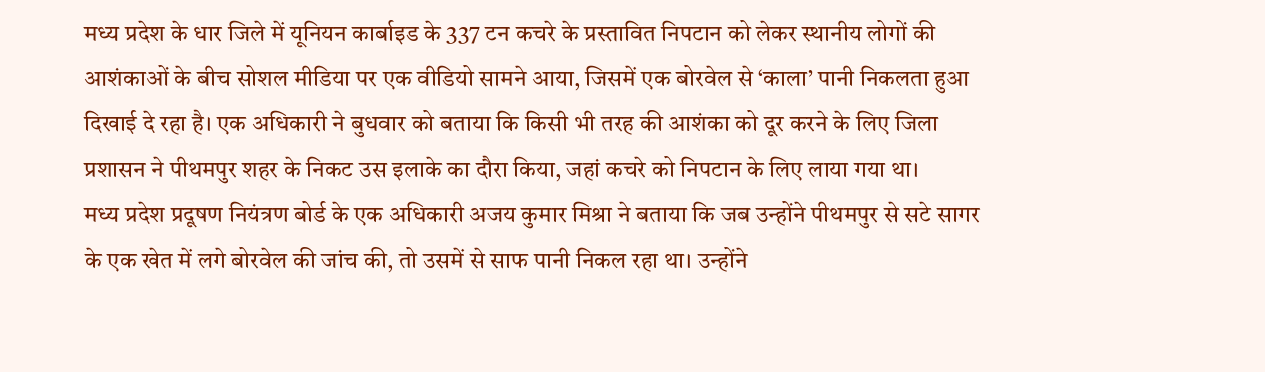मध्य प्रदेश के धार जिले में यूनियन कार्बाइड के 337 टन कचरे के प्रस्तावित निपटान को लेकर स्थानीय लोगों की आशंकाओं के बीच सोशल मीडिया पर एक वीडियो सामने आया, जिसमें एक बोरवेल से ‘काला’ पानी निकलता हुआ दिखाई दे रहा है। एक अधिकारी ने बुधवार को बताया कि किसी भी तरह की आशंका को दूर करने के लिए जिला प्रशासन ने पीथमपुर शहर के निकट उस इलाके का दौरा किया, जहां कचरे को निपटान के लिए लाया गया था।
मध्य प्रदेश प्रदूषण नियंत्रण बोर्ड के एक अधिकारी अजय कुमार मिश्रा ने बताया कि जब उन्होंने पीथमपुर से सटे सागर के एक खेत में लगे बोरवेल की जांच की, तो उसमें से साफ पानी निकल रहा था। उन्होंने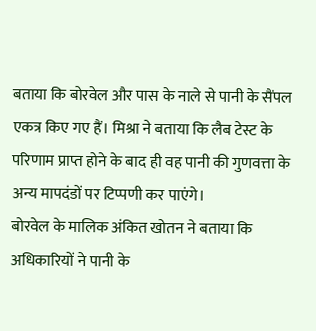बताया कि बोरवेल और पास के नाले से पानी के सैंपल एकत्र किए गए हैं। मिश्रा ने बताया कि लैब टेस्ट के परिणाम प्राप्त होने के बाद ही वह पानी की गुणवत्ता के अन्य मापदंडों पर टिप्पणी कर पाएंगे।
बोरवेल के मालिक अंकित खोतन ने बताया कि अधिकारियों ने पानी के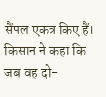सैंपल एकत्र किए हैं। किसान ने कहा कि जब वह दो-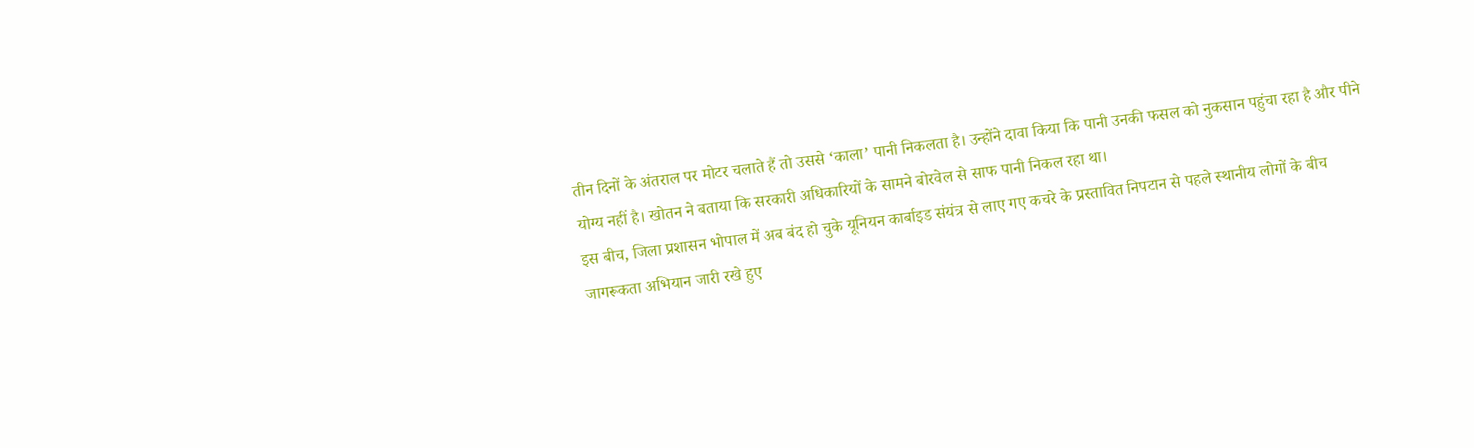तीन दिनों के अंतराल पर मोटर चलाते हैं तो उससे ‘काला’ पानी निकलता है। उन्होंने दावा किया कि पानी उनकी फसल को नुकसान पहुंचा रहा है और पीने योग्य नहीं है। खोतन ने बताया कि सरकारी अधिकारियों के सामने बोरवेल से साफ पानी निकल रहा था।
इस बीच, जिला प्रशासन भोपाल में अब बंद हो चुके यूनियन कार्बाइड संयंत्र से लाए गए कचरे के प्रस्तावित निपटान से पहले स्थानीय लोगों के बीच जागरूकता अभियान जारी रखे हुए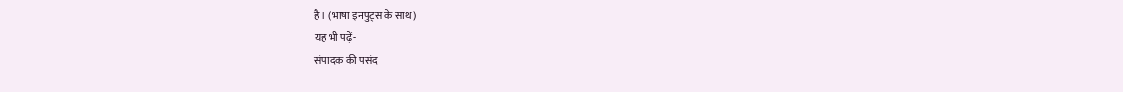है। (भाषा इनपुट्स के साथ)
यह भी पढ़ें-
संपादक की पसंद